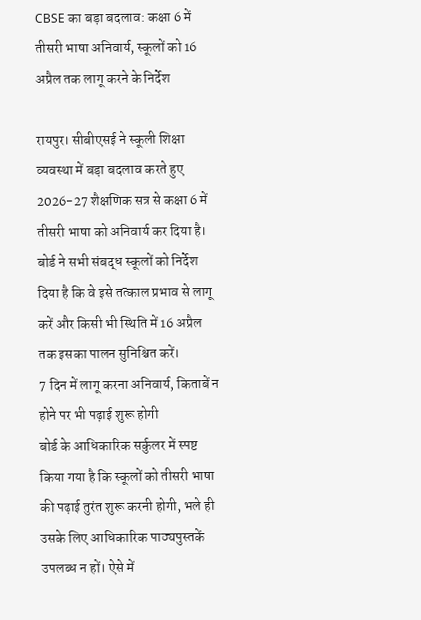CBSE का बड़ा बदलाव: कक्षा 6 में तीसरी भाषा अनिवार्य, स्कूलों को 16 अप्रैल तक लागू करने के निर्देश

रायपुर। सीबीएसई ने स्कूली शिक्षा व्यवस्था में बड़ा बदलाव करते हुए 2026-27 शैक्षणिक सत्र से कक्षा 6 में तीसरी भाषा को अनिवार्य कर दिया है। बोर्ड ने सभी संबद्ध स्कूलों को निर्देश दिया है कि वे इसे तत्काल प्रभाव से लागू करें और किसी भी स्थिति में 16 अप्रैल तक इसका पालन सुनिश्चित करें।
7 दिन में लागू करना अनिवार्य, किताबें न होने पर भी पढ़ाई शुरू होगी
बोर्ड के आधिकारिक सर्कुलर में स्पष्ट किया गया है कि स्कूलों को तीसरी भाषा की पढ़ाई तुरंत शुरू करनी होगी, भले ही उसके लिए आधिकारिक पाठ्यपुस्तकें उपलब्ध न हों। ऐसे में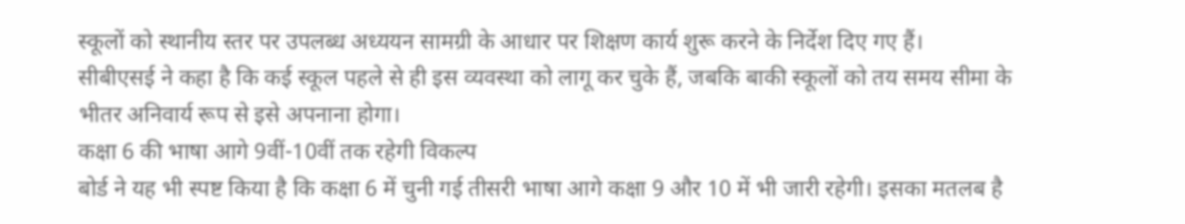स्कूलों को स्थानीय स्तर पर उपलब्ध अध्ययन सामग्री के आधार पर शिक्षण कार्य शुरू करने के निर्देश दिए गए हैं।
सीबीएसई ने कहा है कि कई स्कूल पहले से ही इस व्यवस्था को लागू कर चुके हैं, जबकि बाकी स्कूलों को तय समय सीमा के भीतर अनिवार्य रूप से इसे अपनाना होगा।
कक्षा 6 की भाषा आगे 9वीं-10वीं तक रहेगी विकल्प
बोर्ड ने यह भी स्पष्ट किया है कि कक्षा 6 में चुनी गई तीसरी भाषा आगे कक्षा 9 और 10 में भी जारी रहेगी। इसका मतलब है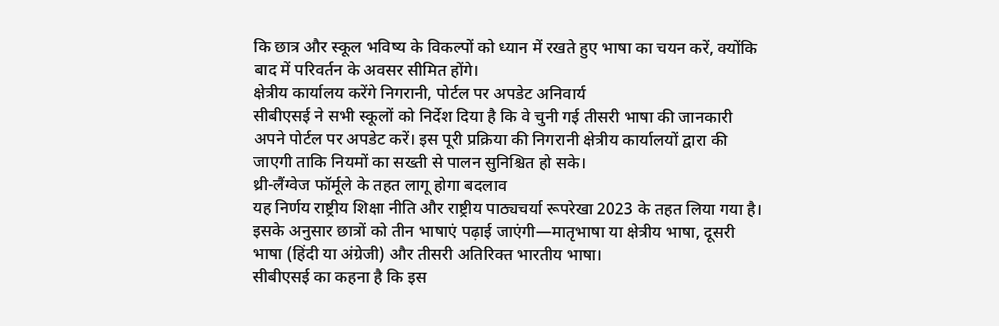कि छात्र और स्कूल भविष्य के विकल्पों को ध्यान में रखते हुए भाषा का चयन करें, क्योंकि बाद में परिवर्तन के अवसर सीमित होंगे।
क्षेत्रीय कार्यालय करेंगे निगरानी, पोर्टल पर अपडेट अनिवार्य
सीबीएसई ने सभी स्कूलों को निर्देश दिया है कि वे चुनी गई तीसरी भाषा की जानकारी अपने पोर्टल पर अपडेट करें। इस पूरी प्रक्रिया की निगरानी क्षेत्रीय कार्यालयों द्वारा की जाएगी ताकि नियमों का सख्ती से पालन सुनिश्चित हो सके।
थ्री-लैंग्वेज फॉर्मूले के तहत लागू होगा बदलाव
यह निर्णय राष्ट्रीय शिक्षा नीति और राष्ट्रीय पाठ्यचर्या रूपरेखा 2023 के तहत लिया गया है। इसके अनुसार छात्रों को तीन भाषाएं पढ़ाई जाएंगी—मातृभाषा या क्षेत्रीय भाषा, दूसरी भाषा (हिंदी या अंग्रेजी) और तीसरी अतिरिक्त भारतीय भाषा।
सीबीएसई का कहना है कि इस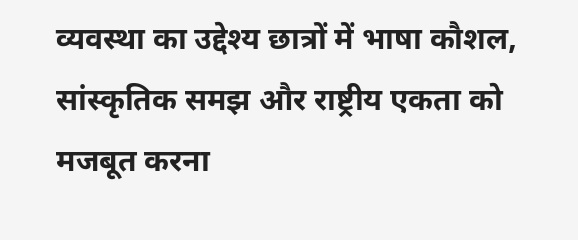व्यवस्था का उद्देश्य छात्रों में भाषा कौशल, सांस्कृतिक समझ और राष्ट्रीय एकता को मजबूत करना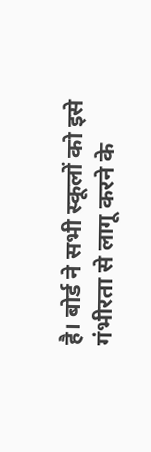है। बोर्ड ने सभी स्कूलों को इसे गंभीरता से लागू करने के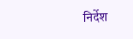निर्देश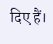दिए हैं।